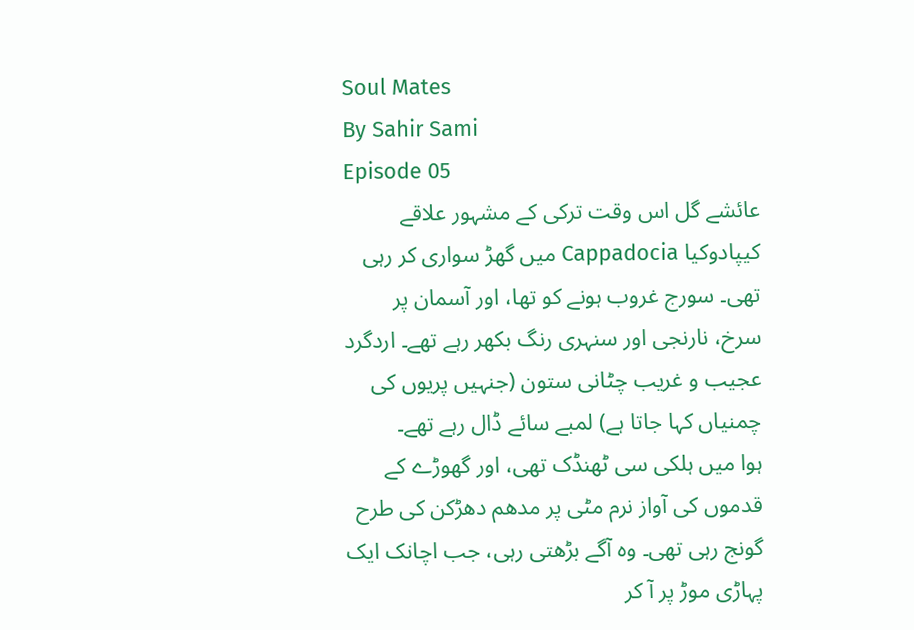Soul Mates
By Sahir Sami
Episode 05
عائشے گل اس وقت ترکی کے مشہور علاقے کیپادوکیا Cappadocia میں گھڑ سواری کر رہی تھی۔ سورج غروب ہونے کو تھا، اور آسمان پر سرخ، نارنجی اور سنہری رنگ بکھر رہے تھے۔ اردگرد عجیب و غریب چٹانی ستون (جنہیں پریوں کی چمنیاں کہا جاتا ہے) لمبے سائے ڈال رہے تھے۔
ہوا میں ہلکی سی ٹھنڈک تھی، اور گھوڑے کے قدموں کی آواز نرم مٹی پر مدھم دھڑکن کی طرح گونج رہی تھی۔ وہ آگے بڑھتی رہی، جب اچانک ایک پہاڑی موڑ پر آ کر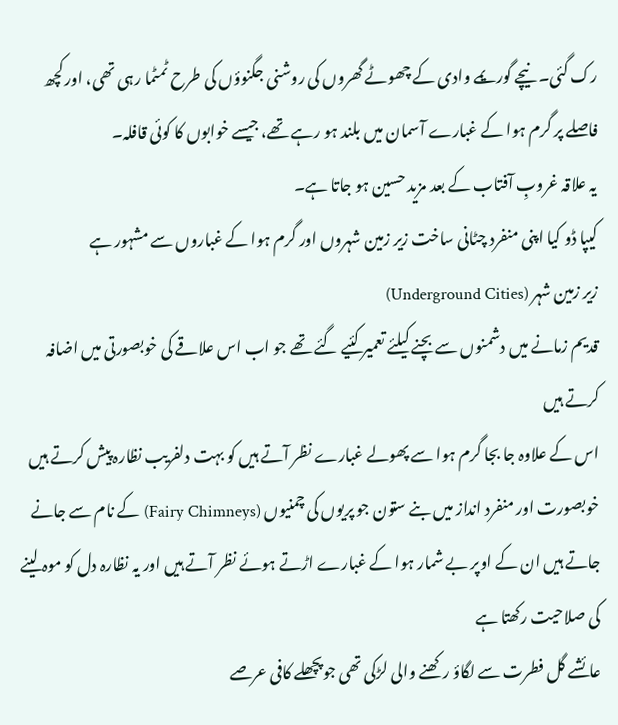رک گئی۔ نیچے گوریمے وادی کے چھوٹے گھروں کی روشنی جگنوؤں کی طرح ٹمٹما رہی تھی، اور کچھ فاصلے پر گرم ہوا کے غبارے آسمان میں بلند ہو رہے تھے، جیسے خوابوں کا کوئی قافلہ۔
یہ علاقہ غروبِ آفتاب کے بعد مزید حسین ہو جاتا ہے۔
کیپا ڈو کیا اپنی منفرد چٹانی ساخت زیر زمین شہروں اور گرم ہوا کے غباروں سے مشہور ہے
زیر زمین شہر (Underground Cities)
قدیم زمانے میں دشمنوں سے بچنے کیلئے تعمیر کئیے گئے تھے جو اب اس علاقے کی خوبصورتی میں اضافہ کرتے ہیں
اس کے علاوہ جا بجا گرم ہوا سے پھولے غبارے نظر آتے ہیں کو بہت دلفریب نظارہ پیش کرتے ہیں
خوبصورت اور منفرد انداز میں بنے ستون جو پریوں کی چمنیوں (Fairy Chimneys) کے نام سے جانے جاتے ہیں ان کے اوپر بے شمار ہوا کے غبارے اڑتے ہوئے نظر آتے ہیں اور یہ نظارہ دل کو موہ لینے کی صلاحیت رکھتا ہے
عائشے گل فطرت سے لگاؤ رکھنے والی لڑکی تھی جوپچھلے کافی عرصے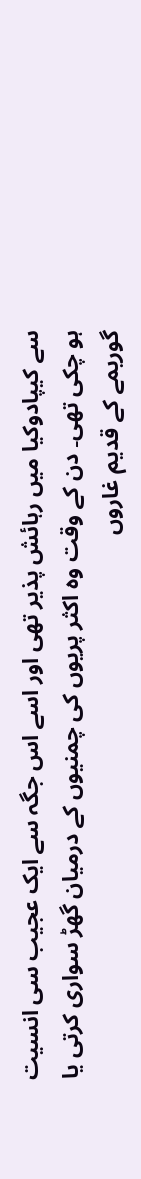سے کیپادوکیا میں رہائش پذیر تھی اور اسے اس جگہ سے ایک عجیب سی انسیت ہو چکی تھی۔ دن کے وقت وہ اکثر پریوں کی چمنیوں کے درمیان گھڑ سواری کرتی یا گوریمے کے قدیم غاروں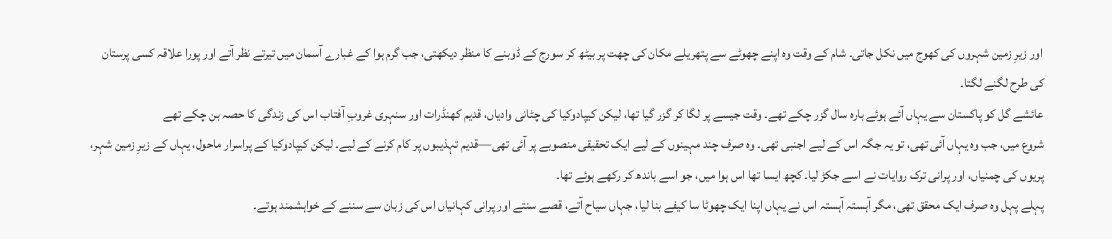اور زیرِ زمین شہروں کی کھوج میں نکل جاتی۔ شام کے وقت وہ اپنے چھوٹے سے پتھریلے مکان کی چھت پر بیٹھ کر سورج کے ڈوبنے کا منظر دیکھتی، جب گرم ہوا کے غبارے آسمان میں تیرتے نظر آتے اور پورا علاقہ کسی پرستان کی طرح لگنے لگتا۔
عائشے گل کو پاکستان سے یہاں آئے ہوئے بارہ سال گزر چکے تھے۔ وقت جیسے پر لگا کر گزر گیا تھا، لیکن کیپادوکیا کی چٹانی وادیاں، قدیم کھنڈرات اور سنہری غروبِ آفتاب اس کی زندگی کا حصہ بن چکے تھے
شروع میں، جب وہ یہاں آئی تھی، تو یہ جگہ اس کے لیے اجنبی تھی۔ وہ صرف چند مہینوں کے لیے ایک تحقیقی منصوبے پر آئی تھی—قدیم تہذیبوں پر کام کرنے کے لیے۔ لیکن کیپادوکیا کے پراسرار ماحول، یہاں کے زیرِ زمین شہر، پریوں کی چمنیاں، اور پرانی ترک روایات نے اسے جکڑ لیا۔ کچھ ایسا تھا اس ہوا میں، جو اسے باندھ کر رکھے ہوئے تھا۔
پہلے پہل وہ صرف ایک محقق تھی، مگر آہستہ آہستہ اس نے یہاں اپنا ایک چھوٹا سا کیفے بنا لیا، جہاں سیاح آتے، قصے سنتے اور پرانی کہانیاں اس کی زبان سے سننے کے خواہشمند ہوتے۔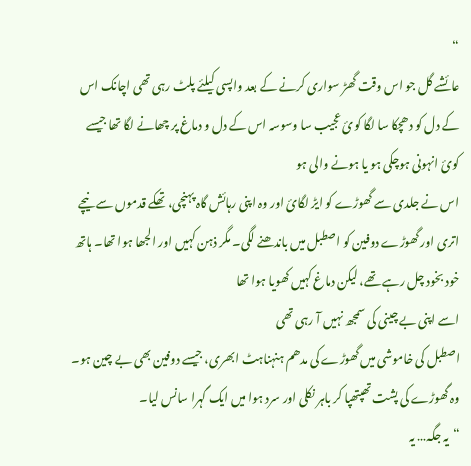“
عائشے گل جو اس وقت گھڑ سواری کرنے کے بعد واپسی کیلئے پلٹ رہی تھی اچانک اس کے دل کو دھچکا سا لگا کوئ عجیب سا وسوسہ اس کے دل و دماغ پر چھانے لگا تھا جیسے کوئ انہونی ہوچکی ہو یا ہونے والی ہو
اس نے جلدی سے گھوڑے کو ایڑ لگائ اور وہ اپنی رہائش گاہ پہنچی، تھکے قدموں سے نیچے اتری اور گھوڑے دوفین کو اصطبل میں باندھنے لگی۔ مگر ذہن کہیں اور الجھا ہوا تھا۔ ہاتھ خود بخود چل رہے تھے، لیکن دماغ کہیں کھویا ہوا تھا
اسے اپنی بے چینی کی سمجھ نہیں آ رہی تھی
اصطبل کی خاموشی میں گھوڑے کی مدھم ہنہناہٹ ابھری، جیسے دوفین بھی بے چین ہو۔ وہ گھوڑے کی پشت تھپتھپا کر باہر نکلی اور سرد ہوا میں ایک گہرا سانس لیا۔
“یہ جگہ… یہ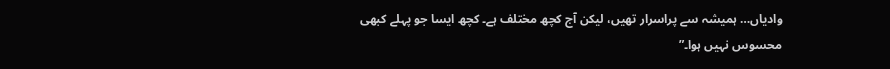وادیاں… ہمیشہ سے پراسرار تھیں، لیکن آج کچھ مختلف ہے۔ کچھ ایسا جو پہلے کبھی محسوس نہیں ہوا۔”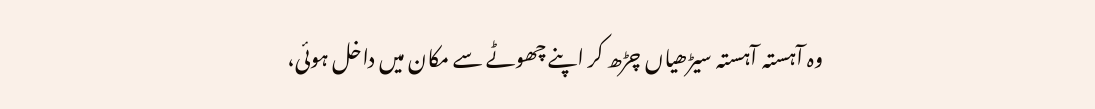وہ آہستہ آہستہ سیڑھیاں چڑھ کر اپنے چھوٹے سے مکان میں داخل ہوئی،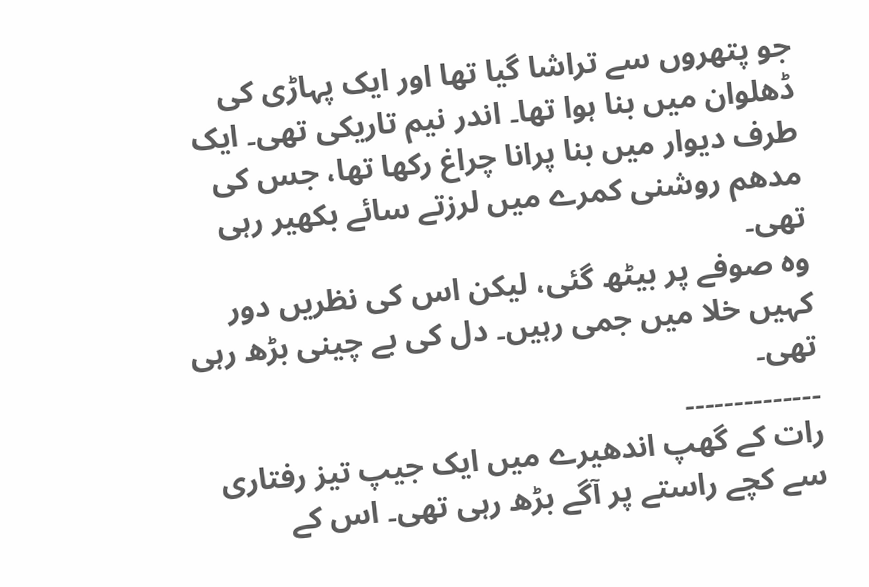جو پتھروں سے تراشا گیا تھا اور ایک پہاڑی کی ڈھلوان میں بنا ہوا تھا۔ اندر نیم تاریکی تھی۔ ایک طرف دیوار میں بنا پرانا چراغ رکھا تھا، جس کی مدھم روشنی کمرے میں لرزتے سائے بکھیر رہی تھی۔
وہ صوفے پر بیٹھ گئی، لیکن اس کی نظریں دور کہیں خلا میں جمی رہیں۔ دل کی بے چینی بڑھ رہی تھی۔
۔۔۔۔۔۔۔۔۔۔۔۔۔۔
رات کے گھپ اندھیرے میں ایک جیپ تیز رفتاری سے کچے راستے پر آگے بڑھ رہی تھی۔ اس کے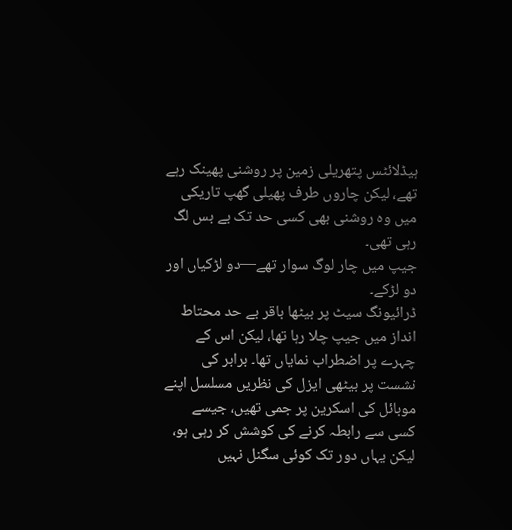ہیڈلائٹس پتھریلی زمین پر روشنی پھینک رہے تھے، لیکن چاروں طرف پھیلی گھپ تاریکی میں وہ روشنی بھی کسی حد تک بے بس لگ رہی تھی۔
جیپ میں چار لوگ سوار تھے—دو لڑکیاں اور دو لڑکے۔
ڈرائیونگ سیٹ پر بیٹھا باقر بے حد محتاط انداز میں جیپ چلا رہا تھا، لیکن اس کے چہرے پر اضطراب نمایاں تھا۔ برابر کی نشست پر بیٹھی ایزل کی نظریں مسلسل اپنے موبائل کی اسکرین پر جمی تھیں، جیسے کسی سے رابطہ کرنے کی کوشش کر رہی ہو، لیکن یہاں دور تک کوئی سگنل نہیں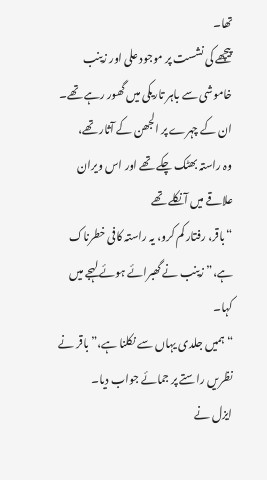تھا۔
پیچھے کی نشست پر موجود علی اور زینب خاموشی سے باہر تاریکی میں گھور رہے تھے۔ ان کے چہرے پر الجھن کے آثار تھے،
وہ راستہ بھٹک چکے تھے اور اس ویران علاقے میں آنکلے تھے
“باقر، رفتار کم کرو، یہ راستہ کافی خطرناک ہے،” زینب نے گھبرائے ہوئے لہجے میں کہا۔
“ہمیں جلدی یہاں سے نکلنا ہے،” باقر نے نظریں راستے پر جمائے جواب دیا۔
ایزل نے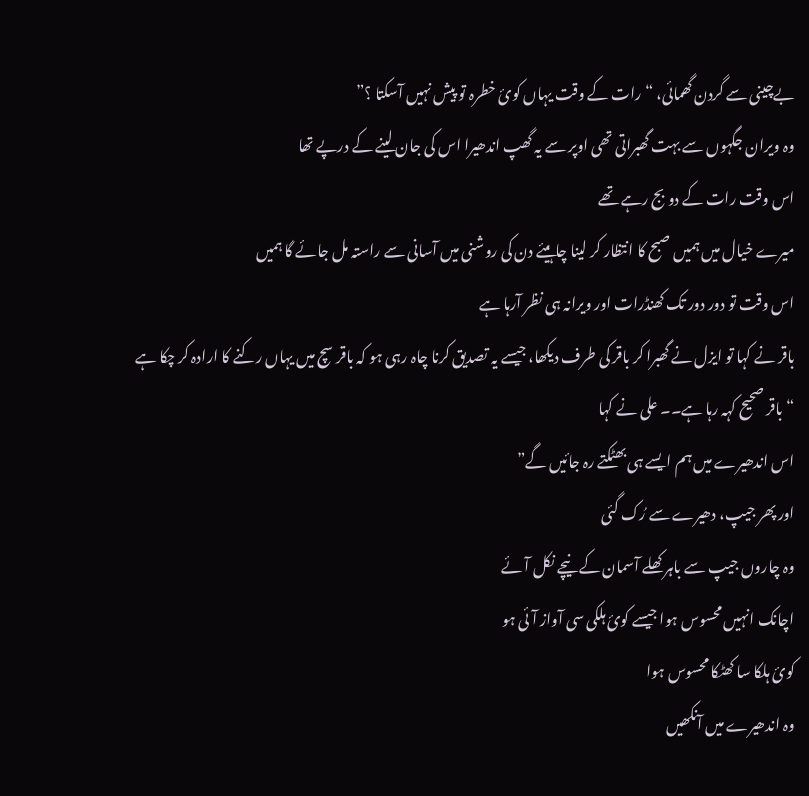بےچینی سے گردن گھمائی، “رات کے وقت یہاں کوئ خطرہ تو پیش نہیں آسکتا ؟”
وہ ویران جگہوں سے بہت گھبراتی تھی اوپر سے یہ گھپ اندھیرا اس کی جان لینے کے درپے تھا
اس وقت رات کے دو بج رہے تھے
میرے خیال میں ہمیں صبح کا انتظار کر لینا چاہیئے دن کی روشنی میں آسانی سے راستہ مل جائے گا ہمیں
اس وقت تو دور دور تک کھنڈرات اور ویرانہ ہی نظر آرہا ہے
باقر نے کہا تو ایزل نے گھبرا کر باقر کی طرف دیکھا، جیسے یہ تصدیق کرنا چاہ رہی ہو کہ باقر سچ میں یہاں رکنے کا ارادہ کر چکا ہے
“باقر صحیح کہہ رہا ہے۔۔ علی نے کہا
اس اندھیرے میں ہم ایسے ہی بھٹکتے رہ جائیں گے”
اور پھر جیپ، دھیرے سے رُک گئی
وہ چاروں جیپ سے باہر کھلے آسمان کے نیچے نکل آئے
اچانک انہیں محسوس ہوا جیسے کوئ ہلکی سی آواز آئی ہو
کوئ ہلکا سا کھٹکا محسوس ہوا
وہ اندھیرے میں آنکھیں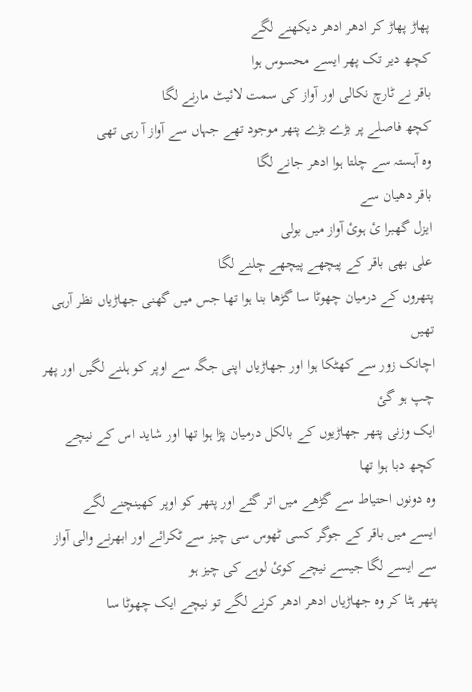پھاڑ پھاڑ کر ادھر ادھر دیکھنے لگے
کچھ دیر تک پھر ایسے محسوس ہوا
باقر نے ٹارچ نکالی اور آواز کی سمت لائیٹ مارنے لگا
کچھ فاصلے پر بڑے بڑے پتھر موجود تھے جہاں سے آواز آ رہی تھی
وہ آہستہ سے چلتا ہوا ادھر جانے لگا
باقر دھیان سے
ایزل گھبرا ئ ہوئ آواز میں بولی
علی بھی باقر کے پیچھے پیچھے چلنے لگا
پتھروں کے درمیان چھوٹا سا گڑھا بنا ہوا تھا جس میں گھنی جھاڑیاں نظر آرہی تھیں
اچانک زور سے کھٹکا ہوا اور جھاڑیاں اپنی جگہ سے اوپر کو ہلنے لگیں اور پھر چپ ہو گئ
ایک وزنی پتھر جھاڑیوں کے بالکل درمیان پڑا ہوا تھا اور شاید اس کے نیچے کچھ دبا ہوا تھا
وہ دونوں احتیاط سے گڑھے میں اتر گئے اور پتھر کو اوپر کھینچنے لگے
ایسے میں باقر کے جوگر کسی ٹھوس سی چیز سے ٹکرائے اور ابھرنے والی آواز سے ایسے لگا جیسے نیچے کوئ لوہے کی چیز ہو
پتھر ہٹا کر وہ جھاڑیاں ادھر ادھر کرنے لگے تو نیچے ایک چھوٹا سا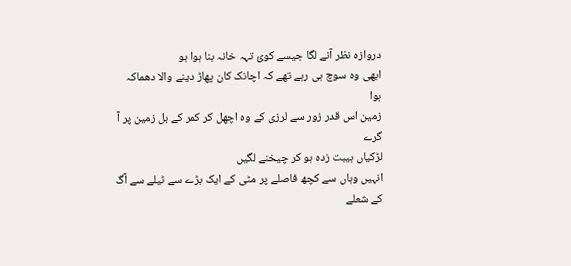دروازہ نظر آنے لگا جیسے کوئ تہہ خانہ بنا ہوا ہو
ابھی وہ سوچ ہی رہے تھے کہ اچانک کان پھاڑ دینے والا دھماکہ ہوا
زمین اس قدر زور سے لرزی کے وہ اچھل کر کمر کے بل زمین پر آ گرے
لڑکیاں ہیبت زدہ ہو کر چیخنے لگیں
انہیں وہاں سے کچھ فاصلے پر مٹی کے ایک بڑے سے ٹیلے سے آگ کے شعلے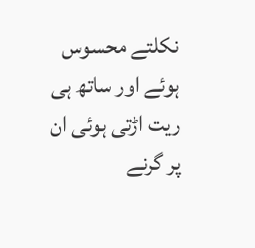نکلتے محسوس ہوئے اور ساتھ ہی ریت اڑتی ہوئی ان پر گرنے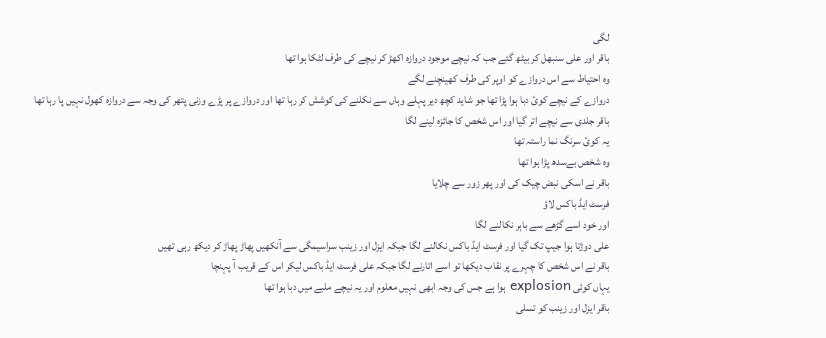لگی
باقر اور علی سنبھل کر بیٹھ گئے جب کہ نیچے موجود دروازہ اکھڑ کر نیچے کی طرف لٹکا ہوا تھا
وہ احتیاط سے اس دروازے کو اوپر کی طرف کھینچنے لگے
دروازے کے نیچے کوئ دبا ہوا پڑا تھا جو شاید کچھ دیر پہلے وہاں سے نکلنے کی کوشش کر رہا تھا اور دروازے پر پڑے وزنی پتھر کی وجہ سے دروازہ کھول نہیں پا رہا تھا
باقر جلدی سے نیچے اتر گیا اور اس شخص کا جائزہ لینے لگا
یہ کوئ سرنگ نما راستہ تھا
وہ شخص بےسدھ پڑا ہوا تھا
باقر نے اسکی نبض چیک کی اور پھر زور سے چلایا
فرسٹ ایڈ باکس لاؤ
اور خود اسے گڑھے سے باہر نکالنے لگا
علی دوڑتا ہوا جیپ تک گیا اور فرسٹ ایڈ باکس نکالنے لگا جبکہ ایزل اور زینب سراسیمگی سے آنکھیں پھاڑ پھاڑ کر دیکھ رہی تھیں
باقر نے اس شخص کا چہرے پر نقاب دیکھا تو اسے اتارنے لگا جبکہ علی فرسٹ ایڈ باکس لیکر اس کے قریب آ پہنچا
یہاں کوئی explosion ہوا ہے جس کی وجہ ابھی نہیں معلوم اور یہ نیچے ملبے میں دبا ہوا تھا
باقر ایزل اور زینب کو تسلی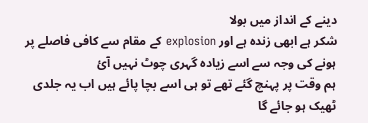دینے کے انداز میں بولا
شکر ہے ابھی زندہ ہے اور explosion کے مقام سے کافی فاصلے پر ہونے کی وجہ سے اسے زیادہ گہری چوٹ نہیں آئ
ہم وقت پر پہنچ گئے تھے تو ہی اسے بچا پائے ہیں اب یہ جلدی ٹھیک ہو جائے گا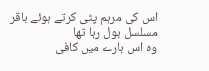اس کی مرہم پٹی کرتے ہوئے باقر مسلسل بول رہا تھا
وہ اس بارے میں کافی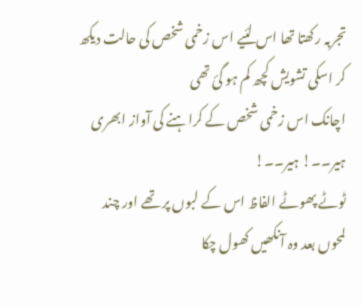تجربہ رکھتا تھا اس لئیے اس زخمی شخص کی حالت دیکھ کر اسکی تشویش کچھ کم ہو گئ تھی
اچانک اس زخمی شخص کے کراہنے کی آواز ابھری
ہیر۔۔! ہیر۔۔!
ٹوٹے پھوٹے الفاظ اس کے لبوں پر تھے اور چند لمحوں بعد وہ آنکھیں کھول چکا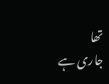تھا
جاری ہے